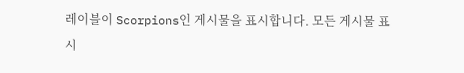레이블이 Scorpions인 게시물을 표시합니다. 모든 게시물 표시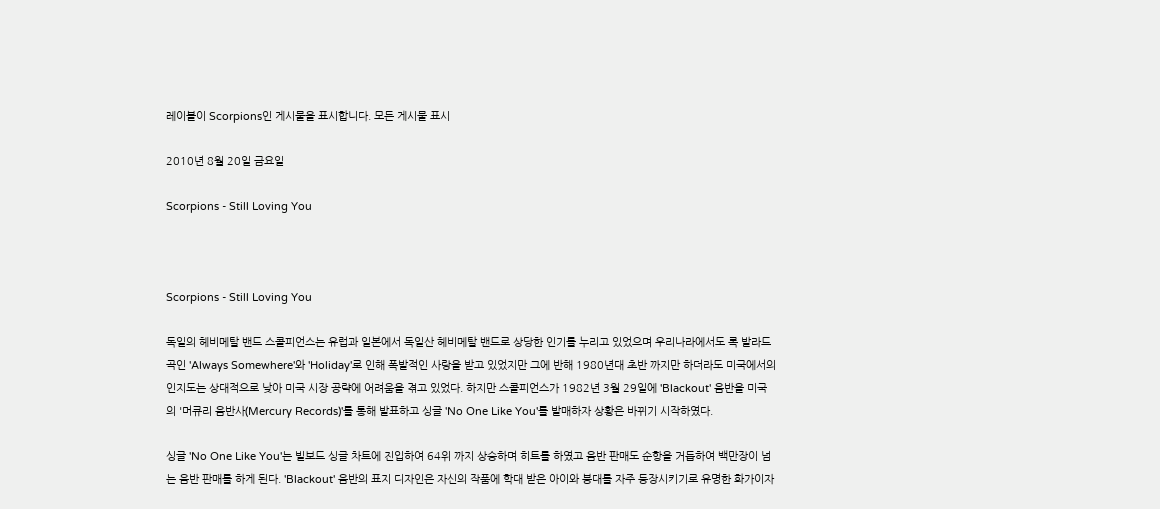레이블이 Scorpions인 게시물을 표시합니다. 모든 게시물 표시

2010년 8월 20일 금요일

Scorpions - Still Loving You



Scorpions - Still Loving You

독일의 헤비메탈 밴드 스콜피언스는 유럽과 일본에서 독일산 헤비메탈 밴드로 상당한 인기를 누리고 있었으며 우리나라에서도 록 발라드 곡인 'Always Somewhere'와 'Holiday'로 인해 폭발적인 사랑을 받고 있었지만 그에 반해 1980년대 초반 까지만 하더라도 미국에서의 인지도는 상대적으로 낮아 미국 시장 공략에 어려움을 겪고 있었다. 하지만 스콜피언스가 1982년 3월 29일에 'Blackout' 음반을 미국의 '머큐리 음반사(Mercury Records)'를 통해 발표하고 싱글 'No One Like You'를 발매하자 상황은 바뀌기 시작하였다.

싱글 'No One Like You'는 빌보드 싱글 차트에 진입하여 64위 까지 상승하며 히트를 하였고 음반 판매도 순항을 거듭하여 백만장이 넘는 음반 판매를 하게 된다. 'Blackout' 음반의 표지 디자인은 자신의 작품에 학대 받은 아이와 붕대를 자주 등장시키기로 유명한 화가이자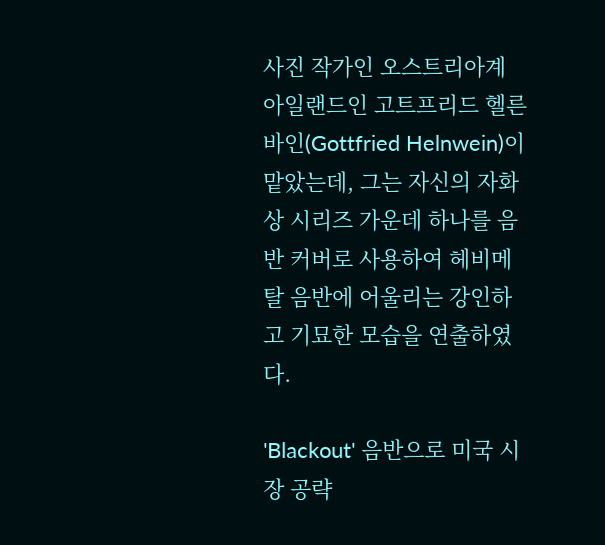사진 작가인 오스트리아계 아일랜드인 고트프리드 헬른바인(Gottfried Helnwein)이 맡았는데, 그는 자신의 자화상 시리즈 가운데 하나를 음반 커버로 사용하여 헤비메탈 음반에 어울리는 강인하고 기묘한 모습을 연출하였다.

'Blackout' 음반으로 미국 시장 공략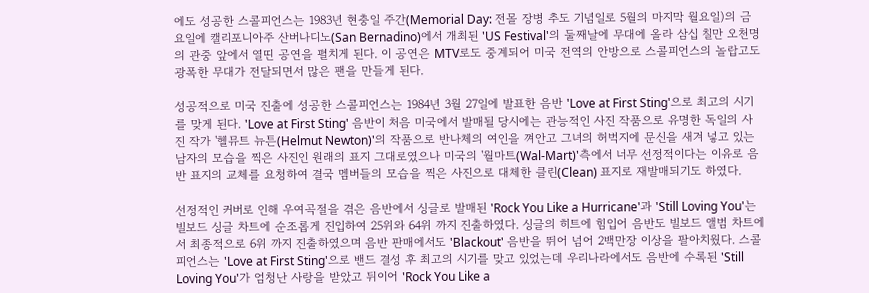에도 성공한 스콜피언스는 1983년 현충일 주간(Memorial Day: 전몰 장병 추도 기념일로 5월의 마지막 월요일)의 금요일에 캘리포니아주 산버나디노(San Bernadino)에서 개최된 'US Festival'의 둘째날에 무대에 올라 삼십 칠만 오천명의 관중 앞에서 열띤 공연을 펼치게 된다. 이 공연은 MTV로도 중계되어 미국 전역의 안방으로 스콜피언스의 놀랍고도 광폭한 무대가 전달되면서 많은 팬을 만들게 된다.

성공적으로 미국 진출에 성공한 스콜피언스는 1984년 3월 27일에 발표한 음반 'Love at First Sting'으로 최고의 시기를 맞게 된다. 'Love at First Sting' 음반이 처음 미국에서 발매될 당시에는 관능적인 사진 작품으로 유명한 독일의 사진 작가 '헬뮤트 뉴튼(Helmut Newton)'의 작품으로 반나체의 여인을 껴안고 그녀의 허벅지에 문신을 새겨 넣고 있는 남자의 모습을 찍은 사진인 원래의 표지 그대로였으나 미국의 '월마트(Wal-Mart)'측에서 너무 선정적이다는 이유로 음반 표지의 교체를 요청하여 결국 멤버들의 모습을 찍은 사진으로 대체한 클린(Clean) 표지로 재발매되기도 하였다.

선정적인 커버로 인해 우여곡절을 겪은 음반에서 싱글로 발매된 'Rock You Like a Hurricane'과 'Still Loving You'는 빌보드 싱글 차트에 순조롭게 진입하여 25위와 64위 까지 진출하였다. 싱글의 히트에 힘입어 음반도 빌보드 앨범 차트에서 최종적으로 6위 까지 진출하였으며 음반 판매에서도 'Blackout' 음반을 뛰어 넘어 2백만장 이상을 팔아치웠다. 스콜피언스는 'Love at First Sting'으로 밴드 결성 후 최고의 시기를 맞고 있었는데 우리나라에서도 음반에 수록된 'Still Loving You'가 엄청난 사랑을 받았고 뒤이어 'Rock You Like a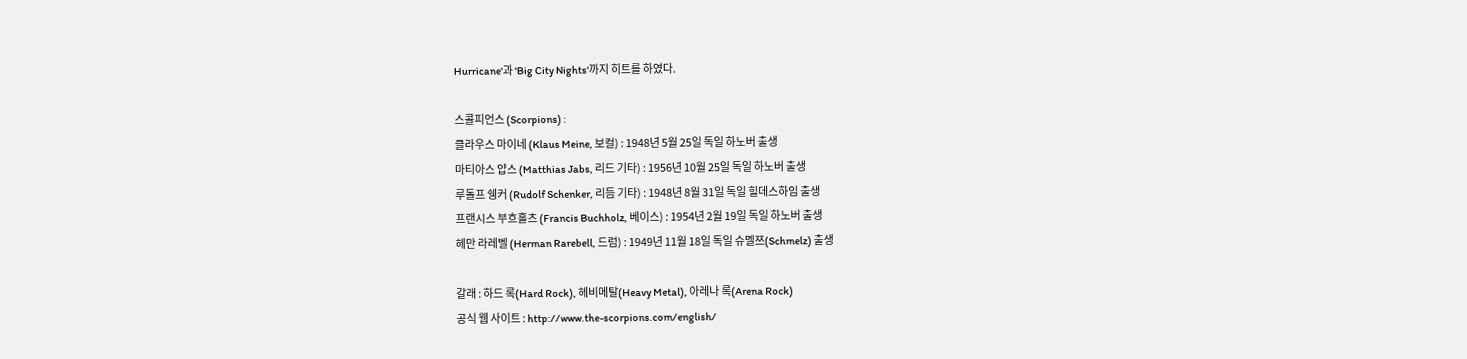Hurricane'과 'Big City Nights'까지 히트를 하였다.

스콜피언스 (Scorpions) :
클라우스 마이네 (Klaus Meine, 보컬) : 1948년 5월 25일 독일 하노버 출생
마티아스 얍스 (Matthias Jabs, 리드 기타) : 1956년 10월 25일 독일 하노버 출생
루돌프 쉥커 (Rudolf Schenker, 리듬 기타) : 1948년 8월 31일 독일 힐데스하임 출생
프랜시스 부흐홀츠 (Francis Buchholz, 베이스) : 1954년 2월 19일 독일 하노버 출생
헤만 라레벨 (Herman Rarebell, 드럼) : 1949년 11월 18일 독일 슈멜쯔(Schmelz) 출생

갈래 : 하드 록(Hard Rock), 헤비메탈(Heavy Metal), 아레나 록(Arena Rock)
공식 웹 사이트 : http://www.the-scorpions.com/english/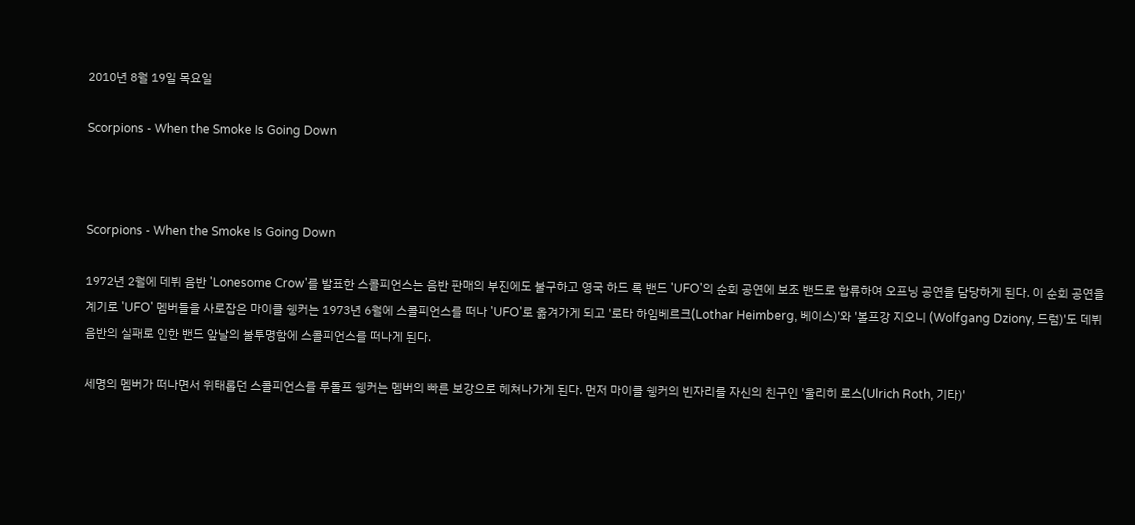2010년 8월 19일 목요일

Scorpions - When the Smoke Is Going Down



Scorpions - When the Smoke Is Going Down

1972년 2월에 데뷔 음반 'Lonesome Crow'를 발표한 스콜피언스는 음반 판매의 부진에도 불구하고 영국 하드 록 밴드 'UFO'의 순회 공연에 보조 밴드로 합류하여 오프닝 공연을 담당하게 된다. 이 순회 공연을 계기로 'UFO' 멤버들을 사로잡은 마이클 쉥커는 1973년 6월에 스콜피언스를 떠나 'UFO'로 옮겨가게 되고 '로타 하임베르크(Lothar Heimberg, 베이스)'와 '볼프강 지오니 (Wolfgang Dziony, 드럼)'도 데뷔 음반의 실패로 인한 밴드 앞날의 불투명함에 스콜피언스를 떠나게 된다.

세명의 멤버가 떠나면서 위태롭던 스콜피언스를 루돌프 쉥커는 멤버의 빠른 보강으로 헤쳐나가게 된다. 먼저 마이클 쉥커의 빈자리를 자신의 친구인 '울리히 로스(Ulrich Roth, 기타)'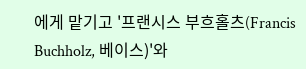에게 맡기고 '프랜시스 부흐홀츠(Francis Buchholz, 베이스)'와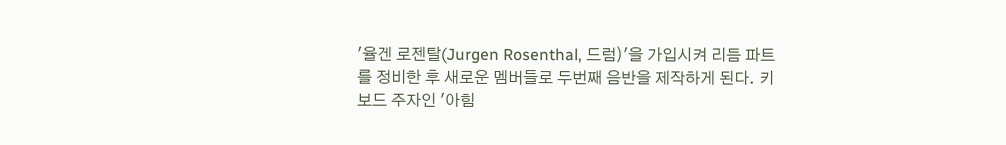'율겐 로젠탈(Jurgen Rosenthal, 드럼)'을 가입시켜 리듬 파트를 정비한 후 새로운 멤버들로 두번째 음반을 제작하게 된다. 키보드 주자인 '아힘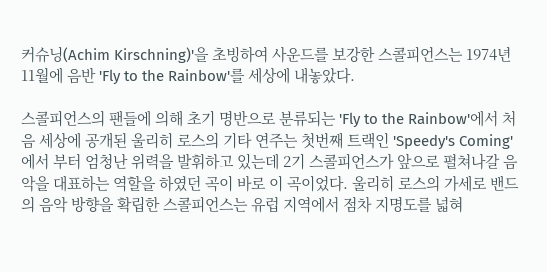커슈닝(Achim Kirschning)'을 초빙하여 사운드를 보강한 스콜피언스는 1974년 11월에 음반 'Fly to the Rainbow'를 세상에 내놓았다.

스콜피언스의 팬들에 의해 초기 명반으로 분류되는 'Fly to the Rainbow'에서 처음 세상에 공개된 울리히 로스의 기타 연주는 첫번째 트랙인 'Speedy's Coming'에서 부터 엄청난 위력을 발휘하고 있는데 2기 스콜피언스가 앞으로 펼쳐나갈 음악을 대표하는 역할을 하였던 곡이 바로 이 곡이었다. 울리히 로스의 가세로 밴드의 음악 방향을 확립한 스콜피언스는 유럽 지역에서 점차 지명도를 넓혀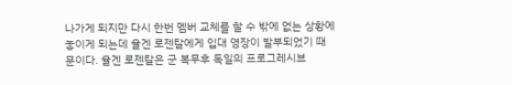나가게 되지만 다시 한번 멤버 교체를 할 수 밖에 없는 상황에 놓이게 되는데 율겐 로젠탈에게 입대 영장이 발부되었기 때문이다. 율겐 로젠탈은 군 복무후 독일의 프로그레시브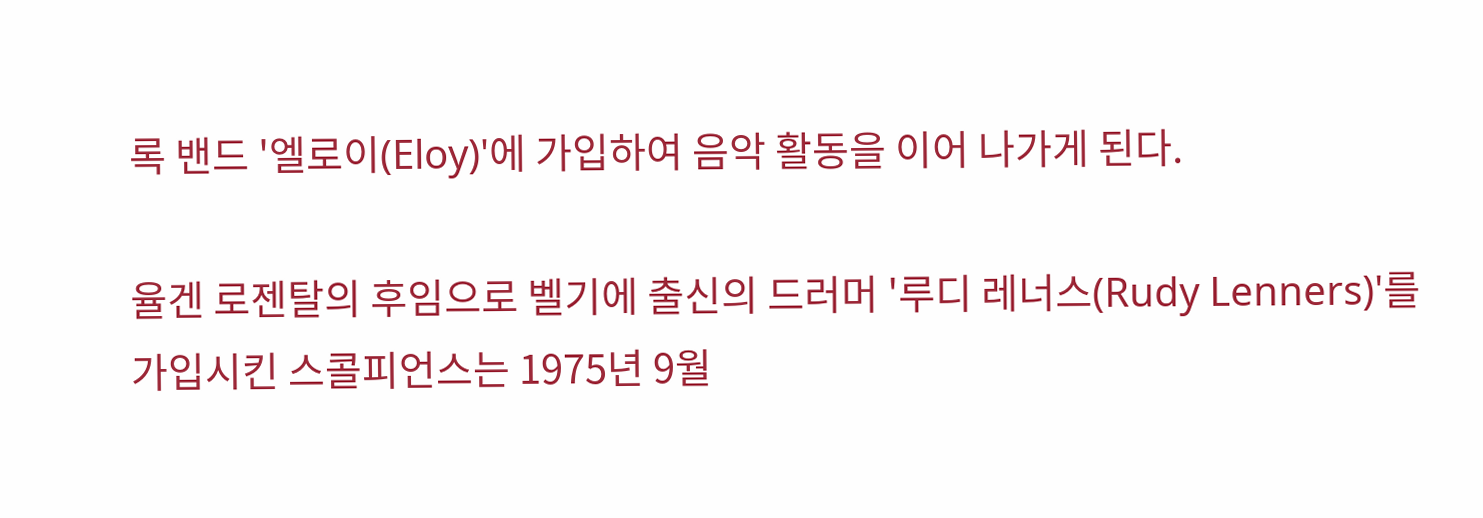록 밴드 '엘로이(Eloy)'에 가입하여 음악 활동을 이어 나가게 된다.

율겐 로젠탈의 후임으로 벨기에 출신의 드러머 '루디 레너스(Rudy Lenners)'를 가입시킨 스콜피언스는 1975년 9월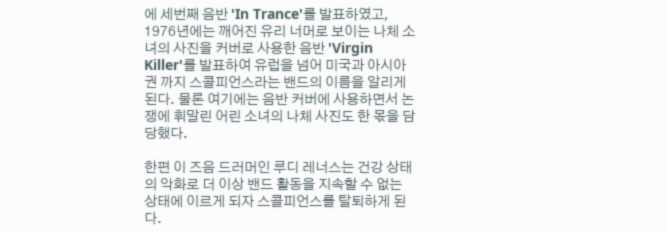에 세번째 음반 'In Trance'를 발표하였고, 1976년에는 깨어진 유리 너머로 보이는 나체 소녀의 사진을 커버로 사용한 음반 'Virgin Killer'를 발표하여 유럽을 넘어 미국과 아시아권 까지 스콜피언스라는 밴드의 이름을 알리게 된다. 물론 여기에는 음반 커버에 사용하면서 논쟁에 휘말린 어린 소녀의 나체 사진도 한 몫을 담당했다.

한편 이 즈음 드러머인 루디 레너스는 건강 상태의 악화로 더 이상 밴드 활동을 지속할 수 없는 상태에 이르게 되자 스콜피언스를 탈퇴하게 된다.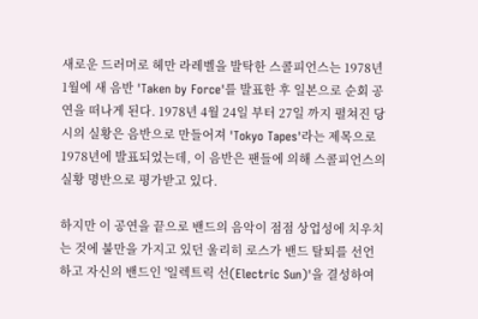새로운 드러머로 헤만 라레벨을 발탁한 스콜피언스는 1978년 1월에 새 음반 'Taken by Force'를 발표한 후 일본으로 순회 공연을 떠나게 된다. 1978년 4월 24일 부터 27일 까지 펼쳐진 당시의 실황은 음반으로 만들어져 'Tokyo Tapes'라는 제목으로 1978년에 발표되었는데, 이 음반은 팬들에 의해 스콜피언스의 실황 명반으로 평가받고 있다.

하지만 이 공연을 끝으로 밴드의 음악이 점점 상업성에 치우치는 것에 불만을 가지고 있던 울리히 로스가 밴드 탈퇴를 선언하고 자신의 밴드인 '일렉트릭 선(Electric Sun)'을 결성하여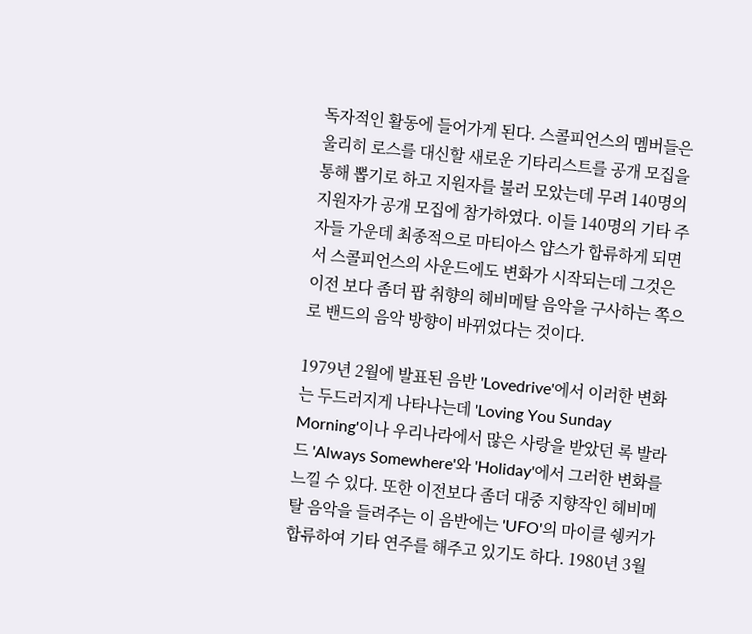독자적인 활동에 들어가게 된다. 스콜피언스의 멤버들은 울리히 로스를 대신할 새로운 기타리스트를 공개 모집을 통해 뽑기로 하고 지원자를 불러 모았는데 무려 140명의 지원자가 공개 모집에 참가하였다. 이들 140명의 기타 주자들 가운데 최종적으로 마티아스 얍스가 합류하게 되면서 스콜피언스의 사운드에도 변화가 시작되는데 그것은 이전 보다 좀더 팝 취향의 헤비메탈 음악을 구사하는 쪽으로 밴드의 음악 방향이 바뀌었다는 것이다.

1979년 2월에 발표된 음반 'Lovedrive'에서 이러한 변화는 두드러지게 나타나는데 'Loving You Sunday Morning'이나 우리나라에서 많은 사랑을 받았던 록 발라드 'Always Somewhere'와 'Holiday'에서 그러한 변화를 느낄 수 있다. 또한 이전보다 좀더 대중 지향작인 헤비메탈 음악을 들려주는 이 음반에는 'UFO'의 마이클 쉥커가 합류하여 기타 연주를 해주고 있기도 하다. 1980년 3월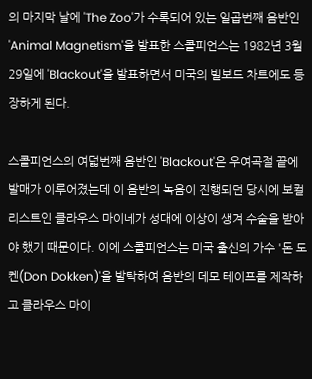의 마지막 날에 'The Zoo'가 수록되어 있는 일곱번째 음반인 'Animal Magnetism'을 발표한 스콜피언스는 1982년 3월 29일에 'Blackout'을 발표하면서 미국의 빌보드 차트에도 등장하게 된다.

스콜피언스의 여덟번째 음반인 'Blackout'은 우여곡절 끝에 발매가 이루어졌는데 이 음반의 녹음이 진행되던 당시에 보컬리스트인 클라우스 마이네가 성대에 이상이 생겨 수술을 받아야 했기 때문이다. 이에 스콜피언스는 미국 출신의 가수 '돈 도켄(Don Dokken)'을 발탁하여 음반의 데모 테이프를 제작하고 클라우스 마이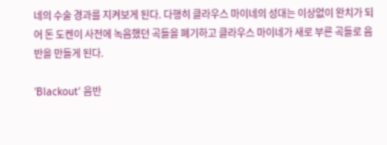네의 수술 경과를 지켜보게 된다. 다행히 클라우스 마이네의 성대는 이상없이 완치가 되어 돈 도켄이 사전에 녹음했던 곡들을 폐기하고 클라우스 마이네가 새로 부른 곡들로 음반을 만들게 된다.

'Blackout' 음반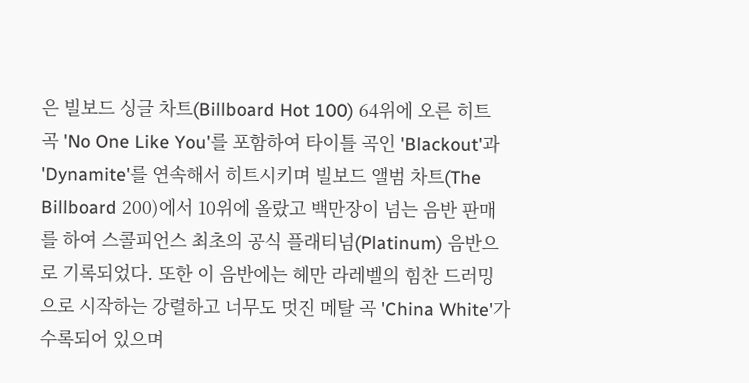은 빌보드 싱글 차트(Billboard Hot 100) 64위에 오른 히트 곡 'No One Like You'를 포함하여 타이틀 곡인 'Blackout'과 'Dynamite'를 연속해서 히트시키며 빌보드 앨범 차트(The Billboard 200)에서 10위에 올랐고 백만장이 넘는 음반 판매를 하여 스콜피언스 최초의 공식 플래티넘(Platinum) 음반으로 기록되었다. 또한 이 음반에는 헤만 라레벨의 힘찬 드러밍으로 시작하는 강렬하고 너무도 멋진 메탈 곡 'China White'가 수록되어 있으며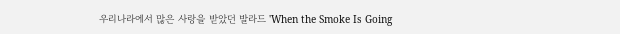우리나라에서 많은 사랑을 받았던 발라드 'When the Smoke Is Going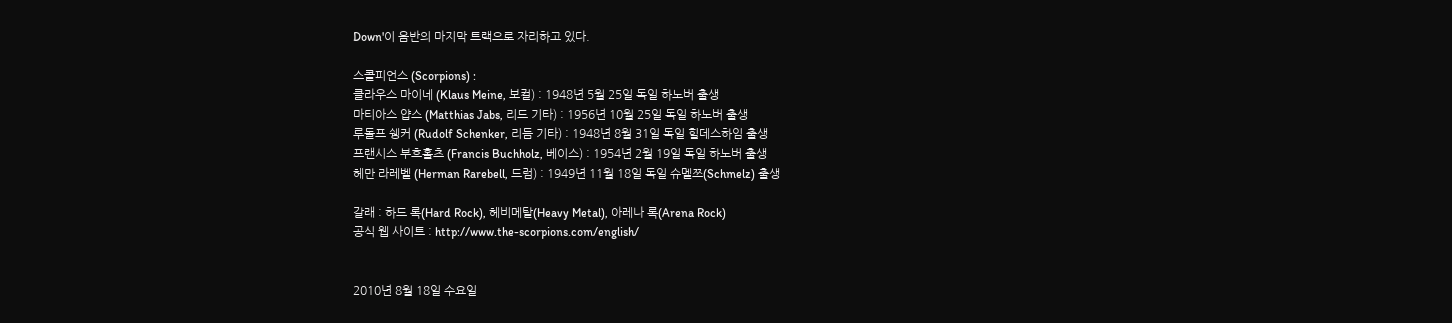Down'이 음반의 마지막 트랙으로 자리하고 있다.

스콜피언스 (Scorpions) :
클라우스 마이네 (Klaus Meine, 보컬) : 1948년 5월 25일 독일 하노버 출생
마티아스 얍스 (Matthias Jabs, 리드 기타) : 1956년 10월 25일 독일 하노버 출생
루돌프 쉥커 (Rudolf Schenker, 리듬 기타) : 1948년 8월 31일 독일 힐데스하임 출생
프랜시스 부흐홀츠 (Francis Buchholz, 베이스) : 1954년 2월 19일 독일 하노버 출생
헤만 라레벨 (Herman Rarebell, 드럼) : 1949년 11월 18일 독일 슈멜쯔(Schmelz) 출생

갈래 : 하드 록(Hard Rock), 헤비메탈(Heavy Metal), 아레나 록(Arena Rock)
공식 웹 사이트 : http://www.the-scorpions.com/english/


2010년 8월 18일 수요일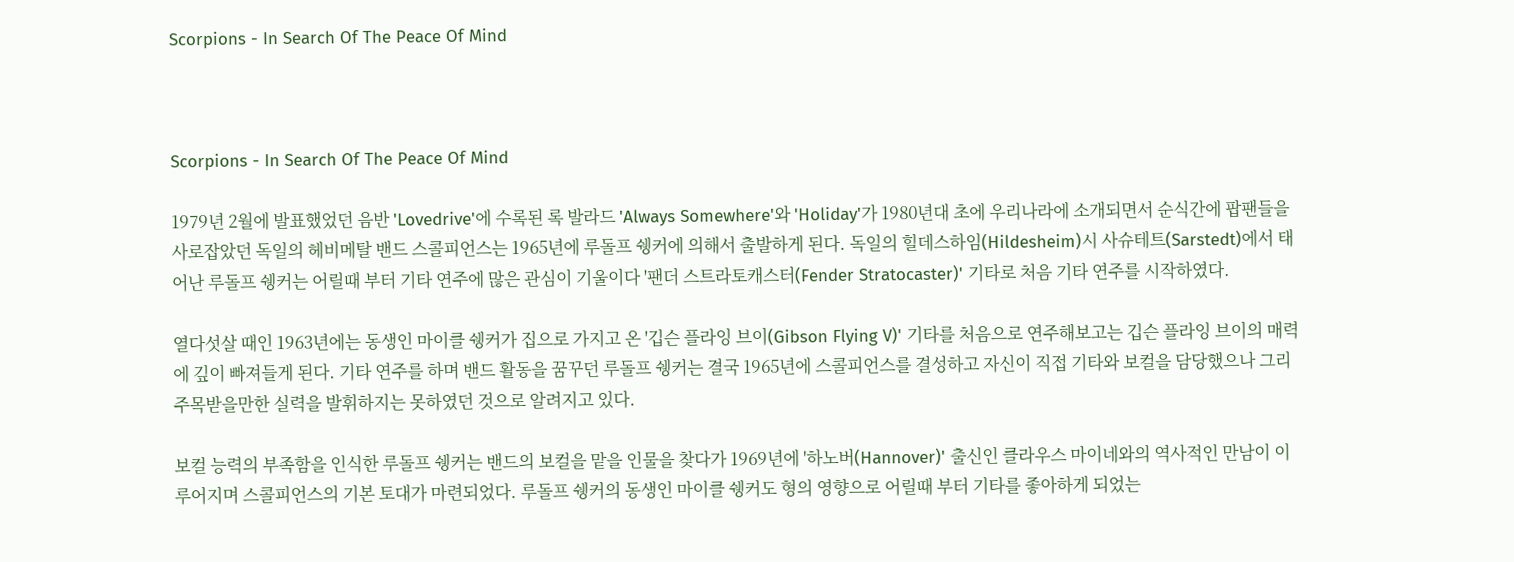Scorpions - In Search Of The Peace Of Mind



Scorpions - In Search Of The Peace Of Mind

1979년 2월에 발표했었던 음반 'Lovedrive'에 수록된 록 발라드 'Always Somewhere'와 'Holiday'가 1980년대 초에 우리나라에 소개되면서 순식간에 팝팬들을 사로잡았던 독일의 헤비메탈 밴드 스콜피언스는 1965년에 루돌프 쉥커에 의해서 출발하게 된다. 독일의 힐데스하임(Hildesheim)시 사슈테트(Sarstedt)에서 태어난 루돌프 쉥커는 어릴때 부터 기타 연주에 많은 관심이 기울이다 '팬더 스트라토캐스터(Fender Stratocaster)' 기타로 처음 기타 연주를 시작하였다.

열다섯살 때인 1963년에는 동생인 마이클 쉥커가 집으로 가지고 온 '깁슨 플라잉 브이(Gibson Flying V)' 기타를 처음으로 연주해보고는 깁슨 플라잉 브이의 매력에 깊이 빠져들게 된다. 기타 연주를 하며 밴드 활동을 꿈꾸던 루돌프 쉥커는 결국 1965년에 스콜피언스를 결성하고 자신이 직접 기타와 보컬을 담당했으나 그리 주목받을만한 실력을 발휘하지는 못하였던 것으로 알려지고 있다.

보컬 능력의 부족함을 인식한 루돌프 쉥커는 밴드의 보컬을 맡을 인물을 찾다가 1969년에 '하노버(Hannover)' 출신인 클라우스 마이네와의 역사적인 만남이 이루어지며 스콜피언스의 기본 토대가 마련되었다. 루돌프 쉥커의 동생인 마이클 쉥커도 형의 영향으로 어릴때 부터 기타를 좋아하게 되었는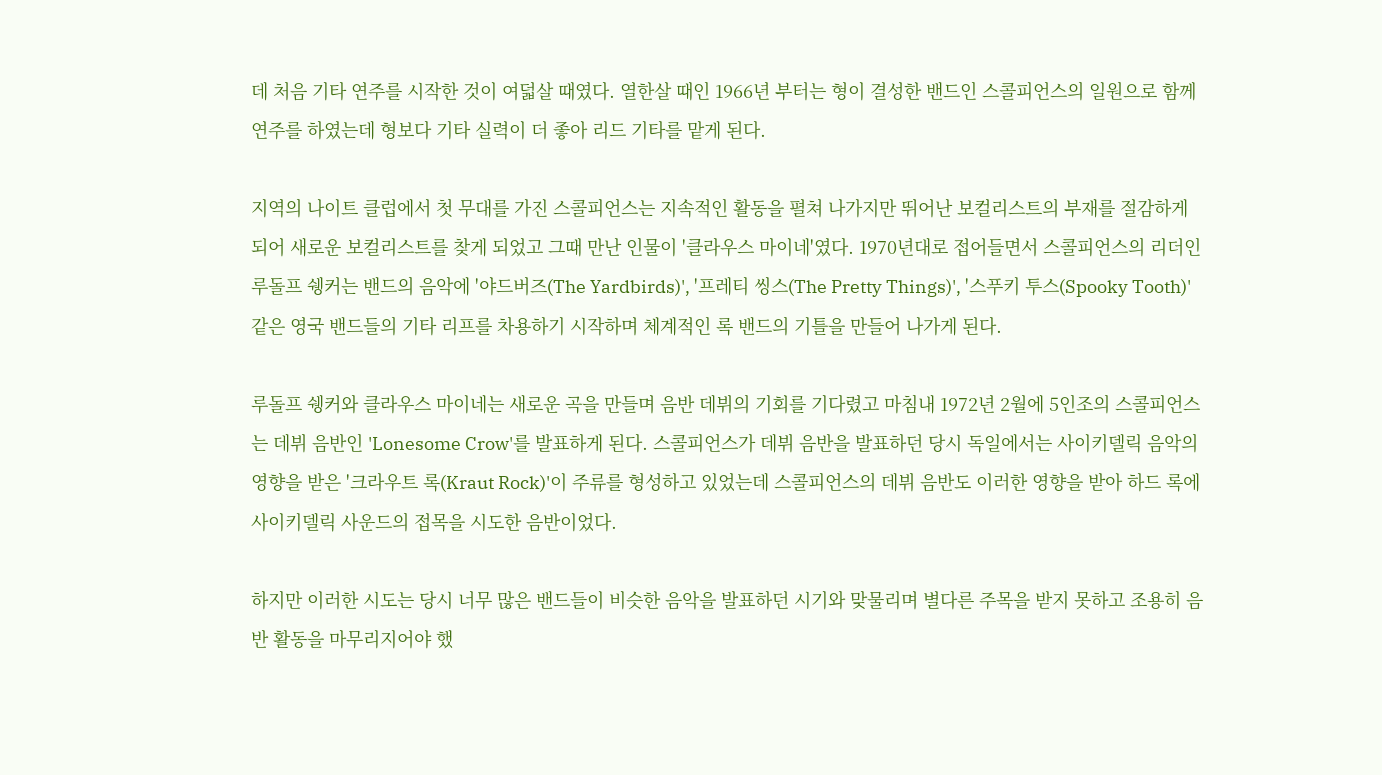데 처음 기타 연주를 시작한 것이 여덟살 때였다. 열한살 때인 1966년 부터는 형이 결성한 밴드인 스콜피언스의 일원으로 함께 연주를 하였는데 형보다 기타 실력이 더 좋아 리드 기타를 맡게 된다.

지역의 나이트 클럽에서 첫 무대를 가진 스콜피언스는 지속적인 활동을 펼쳐 나가지만 뛰어난 보컬리스트의 부재를 절감하게 되어 새로운 보컬리스트를 찾게 되었고 그때 만난 인물이 '클라우스 마이네'였다. 1970년대로 접어들면서 스콜피언스의 리더인 루돌프 쉥커는 밴드의 음악에 '야드버즈(The Yardbirds)', '프레티 씽스(The Pretty Things)', '스푸키 투스(Spooky Tooth)' 같은 영국 밴드들의 기타 리프를 차용하기 시작하며 체계적인 록 밴드의 기틀을 만들어 나가게 된다.

루돌프 쉥커와 클라우스 마이네는 새로운 곡을 만들며 음반 데뷔의 기회를 기다렸고 마침내 1972년 2월에 5인조의 스콜피언스는 데뷔 음반인 'Lonesome Crow'를 발표하게 된다. 스콜피언스가 데뷔 음반을 발표하던 당시 독일에서는 사이키델릭 음악의 영향을 받은 '크라우트 록(Kraut Rock)'이 주류를 형성하고 있었는데 스콜피언스의 데뷔 음반도 이러한 영향을 받아 하드 록에 사이키델릭 사운드의 접목을 시도한 음반이었다.

하지만 이러한 시도는 당시 너무 많은 밴드들이 비슷한 음악을 발표하던 시기와 맞물리며 별다른 주목을 받지 못하고 조용히 음반 활동을 마무리지어야 했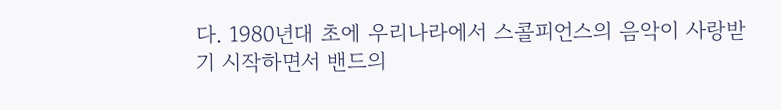다. 1980년대 초에 우리나라에서 스콜피언스의 음악이 사랑받기 시작하면서 밴드의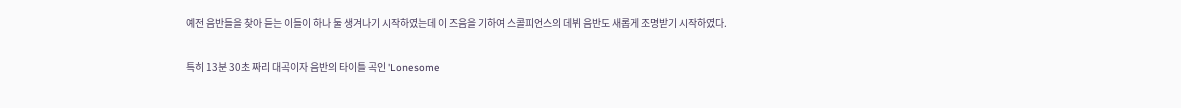예전 음반들을 찾아 듣는 이들이 하나 둘 생겨나기 시작하였는데 이 즈음을 기하여 스콜피언스의 데뷔 음반도 새롭게 조명받기 시작하였다.

특히 13분 30초 짜리 대곡이자 음반의 타이틀 곡인 'Lonesome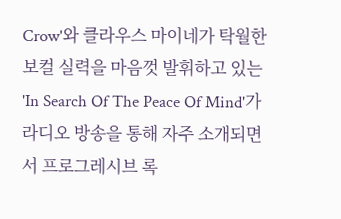Crow'와 클라우스 마이네가 탁월한 보컬 실력을 마음껏 발휘하고 있는 'In Search Of The Peace Of Mind'가 라디오 방송을 통해 자주 소개되면서 프로그레시브 록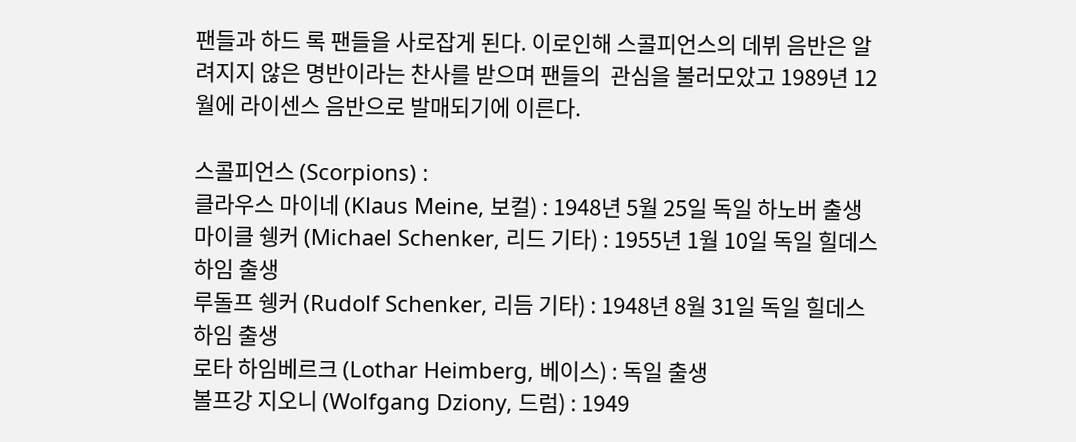팬들과 하드 록 팬들을 사로잡게 된다. 이로인해 스콜피언스의 데뷔 음반은 알려지지 않은 명반이라는 찬사를 받으며 팬들의  관심을 불러모았고 1989년 12월에 라이센스 음반으로 발매되기에 이른다.

스콜피언스 (Scorpions) :
클라우스 마이네 (Klaus Meine, 보컬) : 1948년 5월 25일 독일 하노버 출생
마이클 쉥커 (Michael Schenker, 리드 기타) : 1955년 1월 10일 독일 힐데스하임 출생
루돌프 쉥커 (Rudolf Schenker, 리듬 기타) : 1948년 8월 31일 독일 힐데스하임 출생
로타 하임베르크 (Lothar Heimberg, 베이스) : 독일 출생
볼프강 지오니 (Wolfgang Dziony, 드럼) : 1949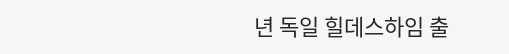년 독일 힐데스하임 출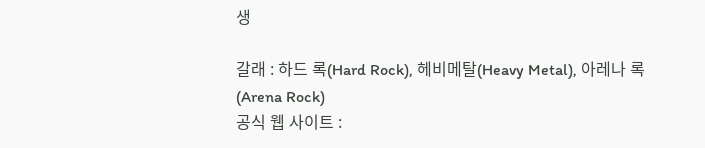생

갈래 : 하드 록(Hard Rock), 헤비메탈(Heavy Metal), 아레나 록(Arena Rock)
공식 웹 사이트 :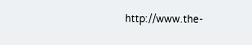http://www.the-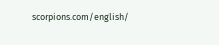scorpions.com/english/